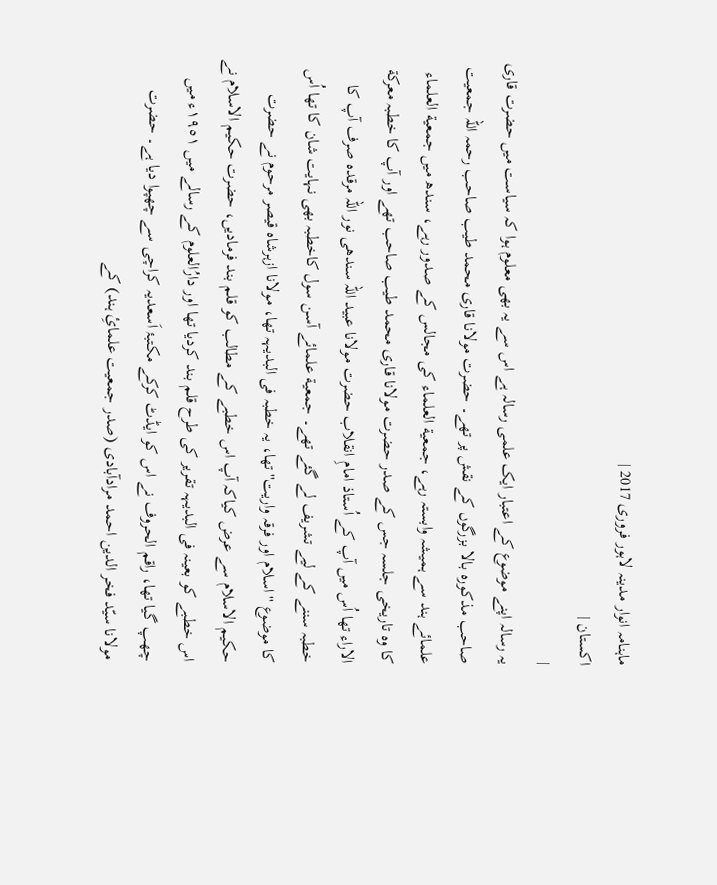ماہنامہ انوار مدینہ لاہور فروری 2017 |
اكستان |
|
یہ رسالہ اپنے موضوع کے اعتبار ایک علمی رسالہ ہے اس سے یہ بھی معلوم ہوا کہ سیاست میں حضرت قاری صاحب مذکورہ بالا بزرگوں کے نقش پر تھے۔ حضرت مولانا قاری محمد طیب صاحب رحمہ اللہ جمعیت علمائے ہند سے ہمیشہ وابستہ رہے، جمعیة العلماء کی مجالس کے صدور رہے، سندھ میں جمعیة العلماء کا وہ تاریخی جلسہ جس کے صدر حضرت مولانا قاری محمد طیب صاحب تھے اور آپ کا خطبہ معرکة الاراء تھا اُس میں آپ کے اُستاذ امامِ انقلاب حضرت مولانا عبید اللہ سندھی نور اللہ مرقدہ صرف آپ کا خطبہ سننے کے لیے تشریف لے گئے تھے۔ جمعیة علمائے آسن سول کاخطبہ بھی نہایت شان کا تھا اُس کا موضوع ''اسلام اور فرقہ واریت'' تھا، یہ خطبہ فی البدیہہ تھا، مولانا ازہرشاہ قیصر مرحوم نے حضرت حکیم الاسلام سے عرض کیاکہ آپ اس خطبے کے مطالب کو قلم بند فرمادیں، حضرت حکیم الاسلام نے اس خطبے کو بعینہ فی البدیہہ تقریر کی طرح قلم بند کردیا تھا اور دارُالعلوم کے رسالے میں ١٩٥١ء میں چھپ گیا تھا، راقم الحروف نے اس کو ایڈٹ کرکے مکتبۂ اَسعدیہ کراچی سے چھپوا دیا ہے۔ حضرت مولانا سیّد فخر الدین احمد مرادآبادی (صدر جمعیت علمائِ ہند) کے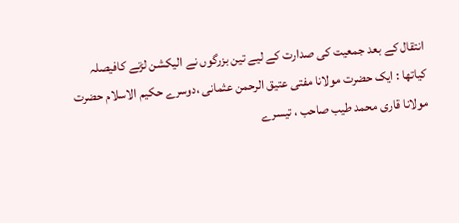انتقال کے بعد جمعیت کی صدارت کے لیے تین بزرگوں نے الیکشن لڑنے کافیصلہ کیاتھا : ایک حضرت مولانا مفتی عتیق الرحمن عثمانی ،دوسرے حکیم الاسلام حضرت مولانا قاری محمد طیب صاحب ، تیسرے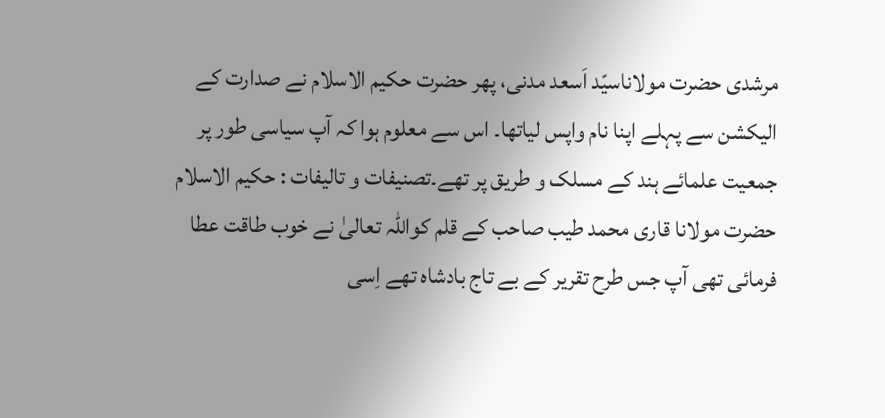مرشدی حضرت مولاناسیّد اَسعد مدنی، پھر حضرت حکیم الاسلام نے صدارت کے الیکشن سے پہلے اپنا نام واپس لیاتھا۔ اس سے معلوم ہوا کہ آپ سیاسی طور پر جمعیت علمائے ہند کے مسلک و طریق پر تھے۔تصنیفات و تالیفات : حکیم الاسلام حضرت مولانا قاری محمد طیب صاحب کے قلم کواللہ تعالیٰ نے خوب طاقت عطا فرمائی تھی آپ جس طرح تقریر کے بے تاج بادشاہ تھے اِسی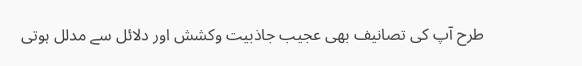طرح آپ کی تصانیف بھی عجیب جاذبیت وکشش اور دلائل سے مدلل ہوتی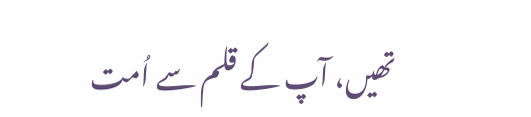تھیں، آپ کے قلم سے اُمت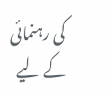کی رہنمائی کے لیے